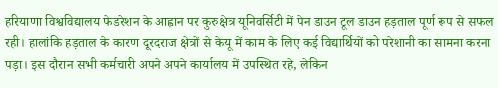हरियाणा विश्वविद्यालय फेडरेशन के आह्वान पर कुरुक्षेत्र यूनिवर्सिटी में पेन डाउन टूल डाउन हड़ताल पूर्ण रूप से सफल रही। हालांकि हड़ताल के कारण दूरदराज क्षेत्रों से केयू में काम के लिए कई विद्यार्थियों को परेशानी का सामना करना पड़ा। इस दौरान सभी कर्मचारी अपने अपने कार्यालय में उपस्थित रहे, लेकिन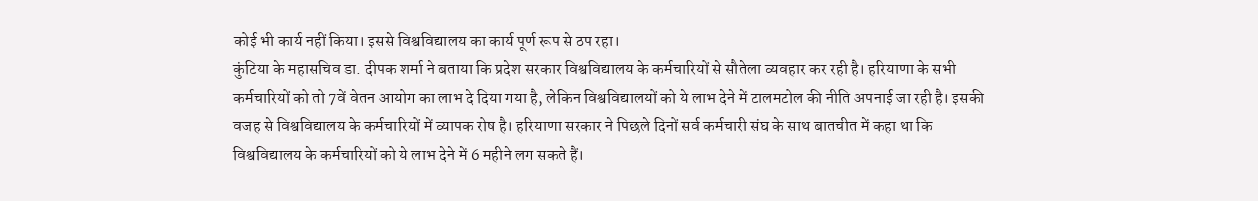कोई भी कार्य नहीं किया। इससे विश्वविद्यालय का कार्य पूर्ण रूप से ठप रहा।
कुंटिया के महासचिव डा. दीपक शर्मा ने बताया कि प्रदेश सरकार विश्वविद्यालय के कर्मचारियों से सौतेला व्यवहार कर रही है। हरियाणा के सभी कर्मचारियों को तो 7वें वेतन आयोग का लाभ दे दिया गया है, लेकिन विश्वविद्यालयों को ये लाभ देने में टालमटोल की नीति अपनाई जा रही है। इसकी वजह से विश्वविद्यालय के कर्मचारियों में व्यापक रोष है। हरियाणा सरकार ने पिछले दिनों सर्व कर्मचारी संघ के साथ बातचीत में कहा था कि विश्वविद्यालय के कर्मचारियों को ये लाभ देने में 6 महीने लग सकते हैं।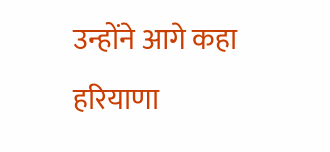उन्होंने आगे कहा हरियाणा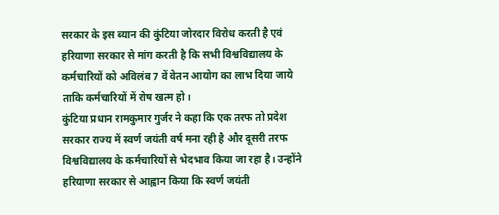सरकार के इस ब्यान की कुंटिया जोरदार विरोध करती है एवं हरियाणा सरकार से मांग करती है कि सभी विश्वविद्यालय के कर्मचारियों को अविलंब 7 वें वेतन आयोग का लाभ दिया जाये ताकि कर्मचारियों में रोष खत्म हो।
कुंटिया प्रधान रामकुमार गुर्जर ने कहा कि एक तरफ तो प्रदेश सरकार राज्य में स्वर्ण जयंती वर्ष मना रही है और दूसरी तरफ विश्वविद्यालय के कर्मचारियों से भेदभाव किया जा रहा है। उन्होंने हरियाणा सरकार से आह्वान किया कि स्वर्ण जयंती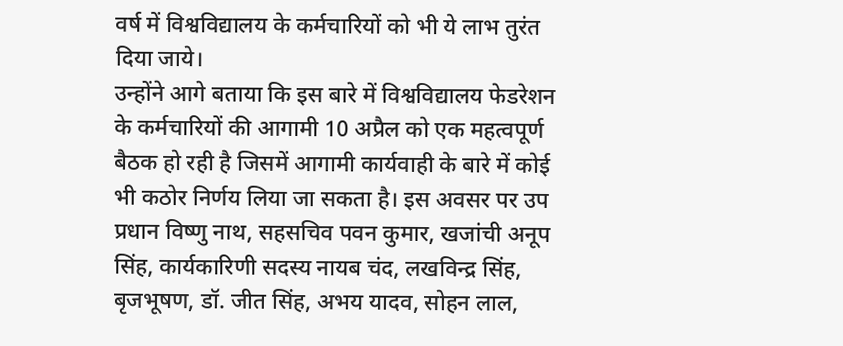वर्ष में विश्वविद्यालय के कर्मचारियों को भी ये लाभ तुरंत दिया जाये।
उन्होंने आगे बताया कि इस बारे में विश्वविद्यालय फेडरेशन के कर्मचारियों की आगामी 10 अप्रैल को एक महत्वपूर्ण बैठक हो रही है जिसमें आगामी कार्यवाही के बारे में कोई भी कठोर निर्णय लिया जा सकता है। इस अवसर पर उप प्रधान विष्णु नाथ, सहसचिव पवन कुमार, खजांची अनूप सिंह, कार्यकारिणी सदस्य नायब चंद, लखविन्द्र सिंह, बृजभूषण, डॉ. जीत सिंह, अभय यादव, सोहन लाल,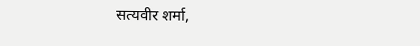सत्यवीर शर्मा,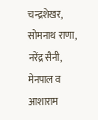चन्द्रशेखर, सोमनाथ राणा, नरेंद्र सैनी, मेनपाल व आशाराम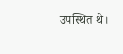उपस्थित थे।